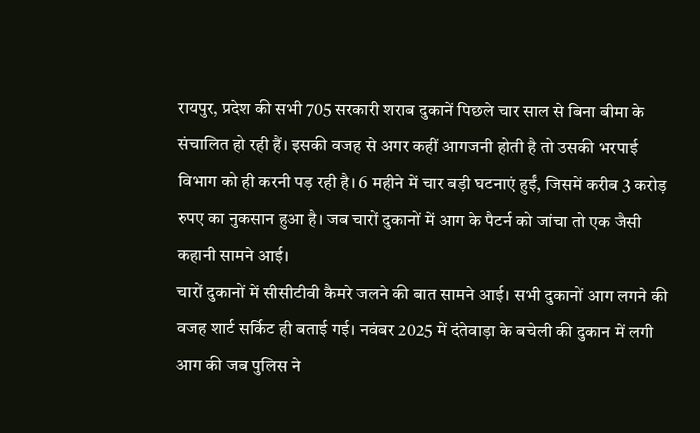रायपुर, प्रदेश की सभी 705 सरकारी शराब दुकानें पिछले चार साल से बिना बीमा के संचालित हो रही हैं। इसकी वजह से अगर कहीं आगजनी होती है तो उसकी भरपाई विभाग को ही करनी पड़ रही है। 6 महीने में चार बड़ी घटनाएं हुईं, जिसमें करीब 3 करोड़ रुपए का नुकसान हुआ है। जब चारों दुकानों में आग के पैटर्न को जांचा तो एक जैसी कहानी सामने आई।
चारों दुकानों में सीसीटीवी कैमरे जलने की बात सामने आई। सभी दुकानों आग लगने की वजह शार्ट सर्किट ही बताई गई। नवंबर 2025 में दंतेवाड़ा के बचेली की दुकान में लगी आग की जब पुलिस ने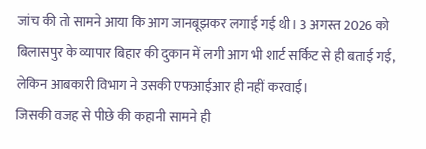जांच की तो सामने आया कि आग जानबूझकर लगाई गई थी। 3 अगस्त 2026 को बिलासपुर के व्यापार बिहार की दुकान में लगी आग भी शार्ट सर्किट से ही बताई गई, लेकिन आबकारी विभाग ने उसकी एफआईआर ही नहीं करवाई।
जिसकी वजह से पीछे की कहानी सामने ही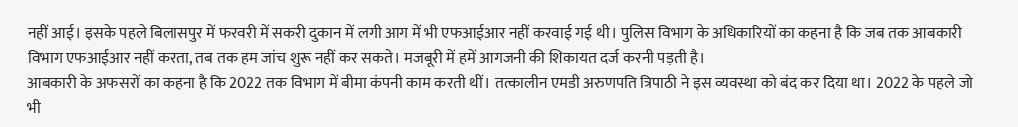नहीं आई। इसके पहले बिलासपुर में फरवरी में सकरी दुकान में लगी आग में भी एफआईआर नहीं करवाई गई थी। पुलिस विभाग के अधिकारियों का कहना है कि जब तक आबकारी विभाग एफआईआर नहीं करता, तब तक हम जांच शुरू नहीं कर सकते। मजबूरी में हमें आगजनी की शिकायत दर्ज करनी पड़ती है।
आबकारी के अफसरों का कहना है कि 2022 तक विभाग में बीमा कंपनी काम करती थीं। तत्कालीन एमडी अरुणपति त्रिपाठी ने इस व्यवस्था को बंद कर दिया था। 2022 के पहले जो भी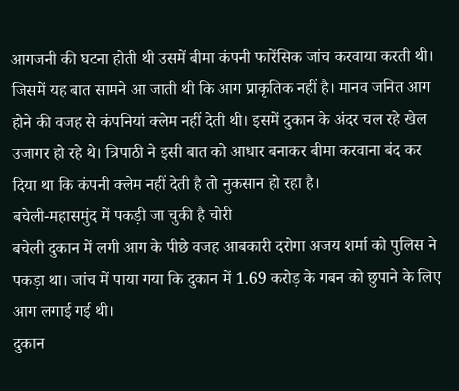आगजनी की घटना होती थी उसमें बीमा कंपनी फारेंसिक जांच करवाया करती थी।
जिसमें यह बात सामने आ जाती थी कि आग प्राकृतिक नहीं है। मानव जनित आग होने की वजह से कंपनियां क्लेम नहीं देती थी। इसमें दुकान के अंदर चल रहे खेल उजागर हो रहे थे। त्रिपाठी ने इसी बात को आधार बनाकर बीमा करवाना बंद कर दिया था कि कंपनी क्लेम नहीं देती है तो नुकसान हो रहा है।
बचेली-महासमुंद में पकड़ी जा चुकी है चोरी
बचेली दुकान में लगी आग के पीछे वजह आबकारी दरोगा अजय शर्मा को पुलिस ने पकड़ा था। जांच में पाया गया कि दुकान में 1.69 करोड़ के गबन को छुपाने के लिए आग लगाई गई थी।
दुकान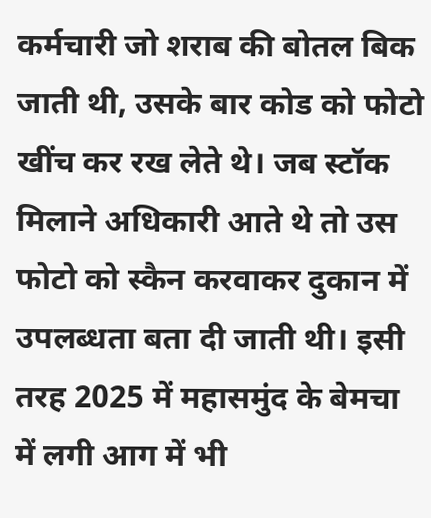कर्मचारी जो शराब की बोतल बिक जाती थी, उसके बार कोड को फोटो खींच कर रख लेते थे। जब स्टॉक मिलाने अधिकारी आते थे तो उस फोटो को स्कैन करवाकर दुकान में उपलब्धता बता दी जाती थी। इसी तरह 2025 में महासमुंद के बेमचा में लगी आग में भी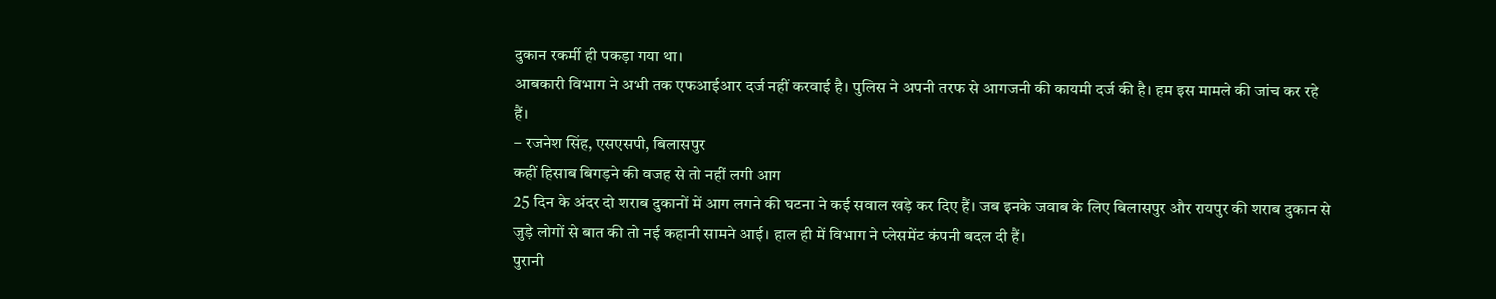दुकान रकर्मी ही पकड़ा गया था।
आबकारी विभाग ने अभी तक एफआईआर दर्ज नहीं करवाई है। पुलिस ने अपनी तरफ से आगजनी की कायमी दर्ज की है। हम इस मामले की जांच कर रहे हैं।
– रजनेश सिंह, एसएसपी, बिलासपुर
कहीं हिसाब बिगड़ने की वजह से तो नहीं लगी आग
25 दिन के अंदर दो शराब दुकानों में आग लगने की घटना ने कई सवाल खड़े कर दिए हैं। जब इनके जवाब के लिए बिलासपुर और रायपुर की शराब दुकान से जुड़े लोगों से बात की तो नई कहानी सामने आई। हाल ही में विभाग ने प्लेसमेंट कंपनी बदल दी हैं।
पुरानी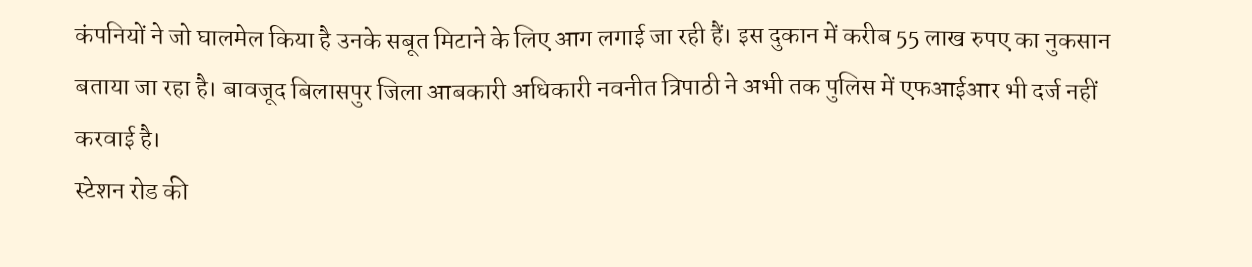कंपनियों ने जो घालमेल किया है उनके सबूत मिटाने के लिए आग लगाई जा रही हैं। इस दुकान में करीब 55 लाख रुपए का नुकसान बताया जा रहा है। बावजूद बिलासपुर जिला आबकारी अधिकारी नवनीत त्रिपाठी ने अभी तक पुलिस में एफआईआर भी दर्ज नहीं करवाई है।
स्टेशन रोड की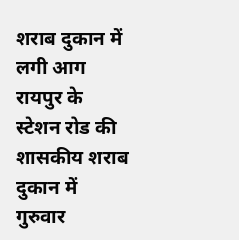शराब दुकान में लगी आग
रायपुर के स्टेशन रोड की शासकीय शराब दुकान में गुरुवार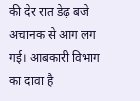की देर रात डेढ़ बजे अचानक से आग लग गई। आबकारी विभाग का दावा है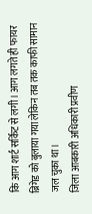कि आग शार्ट सर्किट से लगी। आग लगते ही फायर ब्रिगेड को बुलाया गया लेकिन तब तक काफी सामान जल चुका था।
जिला आबकारी अधिकारी प्रवीण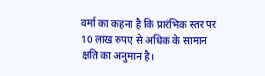वर्मा का कहना है कि प्रारंभिक स्तर पर 10 लाख रुपए से अधिक के सामान क्षति का अनुमान है।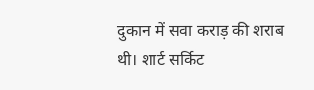दुकान में सवा कराड़ की शराब थी। शार्ट सर्किट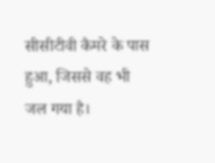सीसीटीवी कैमरे के पास हुआ, जिससे वह भी जल गया है।